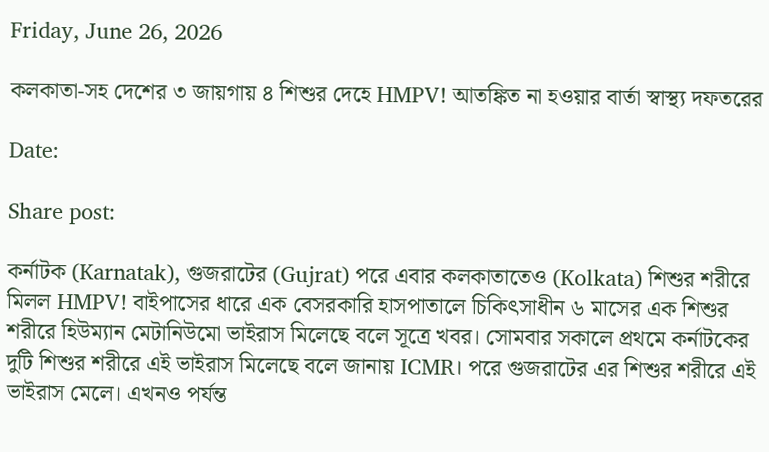Friday, June 26, 2026

কলকাতা-সহ দেশের ৩ জায়গায় ৪ শিশুর দেহে HMPV! আতঙ্কিত না হওয়ার বার্তা স্বাস্থ্য দফতরের

Date:

Share post:

কর্নাটক (Karnatak), গুজরাটের (Gujrat) পরে এবার কলকাতাতেও (Kolkata) শিশুর শরীরে মিলল HMPV! বাইপাসের ধারে এক বেসরকারি হাসপাতালে চিকিৎসাধীন ৬ মাসের এক শিশুর শরীরে হিউম্যান মেটানিউমো ভাইরাস মিলেছে বলে সূত্রে খবর। সোমবার সকালে প্রথমে কর্নাটকের দুটি শিশুর শরীরে এই ভাইরাস মিলেছে বলে জানায় ICMR। পরে গুজরাটের এর শিশুর শরীরে এই ভাইরাস মেলে। এখনও পর্যন্ত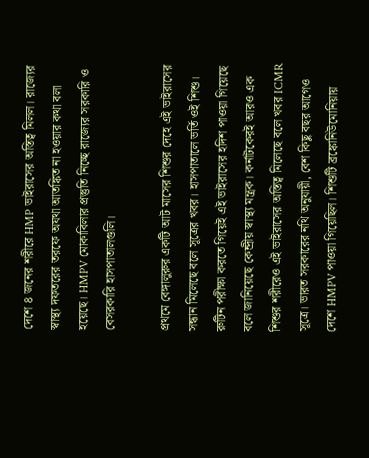দেশে ৪ জনের শরীরে HMP ভাইরাসের অস্তিত্ব মিলল। রাজ্যের স্বাস্থ্য দফতরের তরফে অযথা আতঙ্কিত না হওয়ার কথা বলা হয়েছে। HMPV মোকাবিলার প্রস্তুতি নিচ্ছে রাজ্যের সরকারি ও বেসরকারি হাসপাতালগুলি।

প্রথমে বেঙ্গালুরুর একটি আট মাসের শিশুর দেহে এই ভাইরাসের সন্ধান মিলেছে বলে সূত্রের খবর। হাসপাতালে ভর্তি ওই শিশু। রুটিন পরীক্ষা করতে গিয়েই এই ভাইরাসের হদিশ পাওয়া গিয়েছে বলে জানিয়েছে কেন্দ্রীয় স্বাস্থ্য মন্ত্রক। কর্নাটকেরই আরও এক শিশুর শরীরেও এই ভাইরাসের অস্তিত্ব মিলেছে বলে খবর ICMR সূত্রে। ভারত সরকারের নথি অনুযায়ী, বেশ কিছু বছর আগেও দেশে HMPV পাওয়া গিয়েছিল। শিশুটি ব্রঙ্কোনিউমোনিয়ায়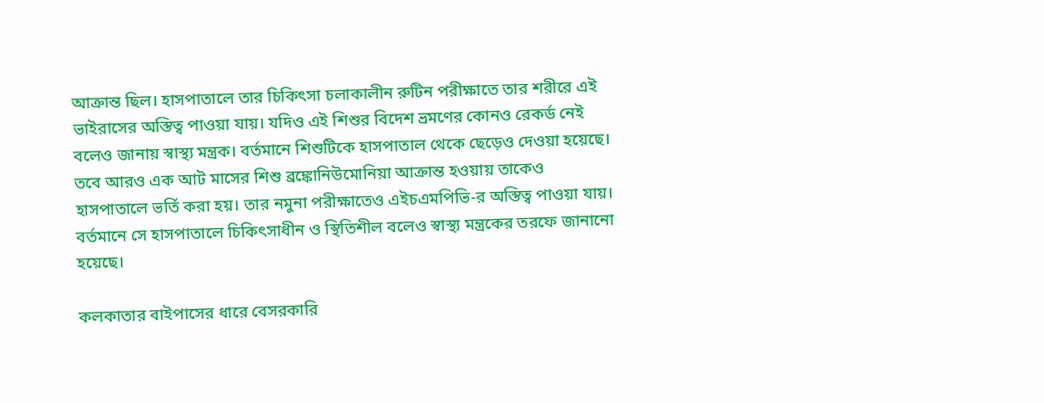আক্রান্ত ছিল। হাসপাতালে তার চিকিৎসা চলাকালীন রুটিন পরীক্ষাতে তার শরীরে এই ভাইরাসের অস্তিত্ব পাওয়া যায়। যদিও এই শিশুর বিদেশ ভ্রমণের কোনও রেকর্ড নেই বলেও জানায় স্বাস্থ্য মন্ত্রক। বর্তমানে শিশুটিকে হাসপাতাল থেকে ছেড়েও দেওয়া হয়েছে। তবে আরও এক আট মাসের শিশু ব্রঙ্কোনিউমোনিয়া আক্রান্ত হওয়ায় তাকেও হাসপাতালে ভর্তি করা হয়। তার নমুনা পরীক্ষাতেও এইচএমপিভি-র অস্তিত্ব পাওয়া যায়। বর্তমানে সে হাসপাতালে চিকিৎসাধীন ও স্থিতিশীল বলেও স্বাস্থ্য মন্ত্রকের তরফে জানানো হয়েছে।

কলকাতার বাইপাসের ধারে বেসরকারি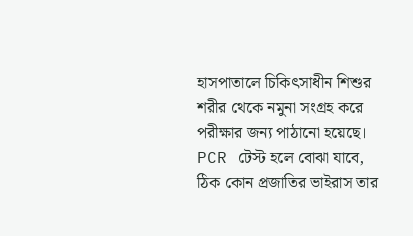হাসপাতালে চিকিৎসাধীন শিশুর শরীর থেকে নমুনা সংগ্রহ করে পরীক্ষার জন্য পাঠানো হয়েছে। PCR টেস্ট হলে বোঝা যাবে, ঠিক কোন প্রজাতির ভাইরাস তার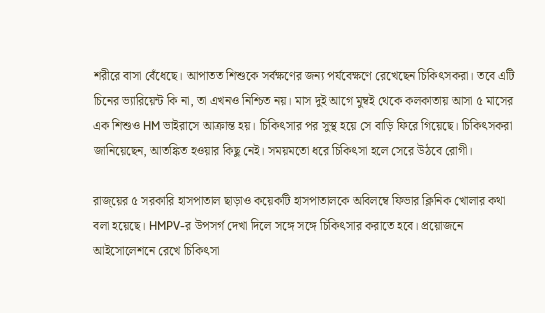শরীরে বাসা বেঁধেছে। আপাতত শিশুকে সর্বক্ষণের জন্য পর্যবেক্ষণে রেখেছেন চিকিৎসকরা। তবে এটি চিনের ভ্যারিয়েন্ট কি না, তা এখনও নিশ্চিত নয়। মাস দুই আগে মুম্বই থেকে কলকাতায় আসা ৫ মাসের এক শিশুও HM ভাইরাসে আক্রান্ত হয়। চিকিৎসার পর সুস্থ হয়ে সে বাড়ি ফিরে গিয়েছে। চিকিৎসকরা জানিয়েছেন, আতঙ্কিত হওয়ার কিছু নেই। সময়মতো ধরে চিকিৎসা হলে সেরে উঠবে রোগী।

রাজ্য়ের ৫ সরকারি হাসপাতাল ছাড়াও কয়েকটি হাসপাতালকে অবিলম্বে ফিভার ক্লিনিক খোলার কথা বলা হয়েছে। HMPV-র উপসর্গ দেখা দিলে সঙ্গে সঙ্গে চিকিৎসার করাতে হবে। প্রয়োজনে আইসোলেশনে রেখে চিকিৎসা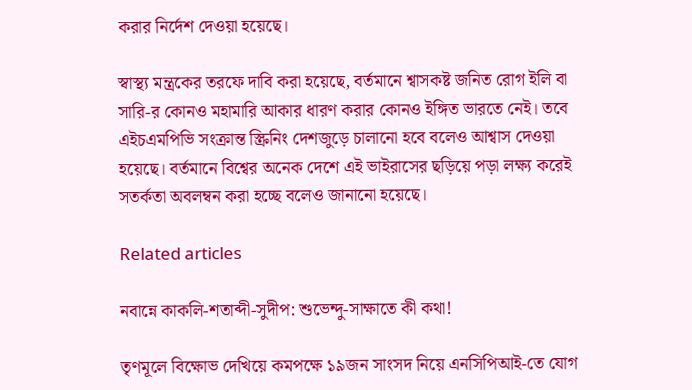করার নির্দেশ দেওয়া হয়েছে।

স্বাস্থ্য মন্ত্রকের তরফে দাবি করা হয়েছে, বর্তমানে শ্বাসকষ্ট জনিত রোগ ইলি বা সারি-র কোনও মহামারি আকার ধারণ করার কোনও ইঙ্গিত ভারতে নেই। তবে এইচএমপিভি সংক্রান্ত স্ক্রিনিং দেশজুড়ে চালানো হবে বলেও আশ্বাস দেওয়া হয়েছে। বর্তমানে বিশ্বের অনেক দেশে এই ভাইরাসের ছড়িয়ে পড়া লক্ষ্য করেই সতর্কতা অবলম্বন করা হচ্ছে বলেও জানানো হয়েছে।

Related articles

নবান্নে কাকলি-শতাব্দী-সুদীপ: শুভেন্দু-সাক্ষাতে কী কথা!

তৃণমূলে বিক্ষোভ দেখিয়ে কমপক্ষে ১৯জন সাংসদ নিয়ে এনসিপিআই-তে যোগ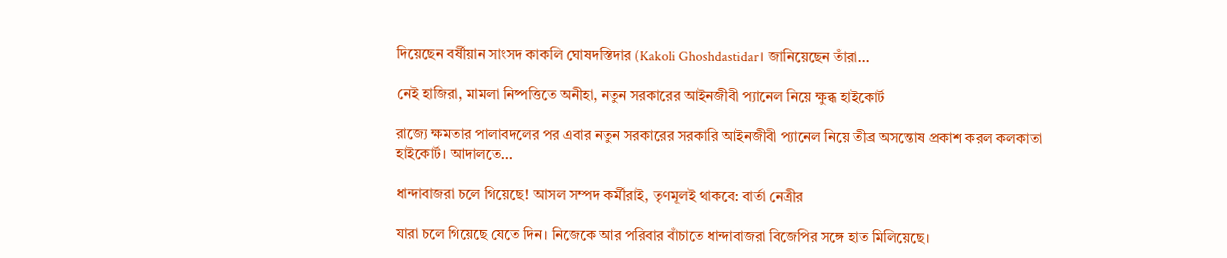দিয়েছেন বর্ষীয়ান সাংসদ কাকলি ঘোষদস্তিদার (Kakoli Ghoshdastidar। জানিয়েছেন তাঁরা...

নেই হাজিরা, মামলা নিষ্পত্তিতে অনীহা, নতুন সরকারের আইনজীবী প্যানেল নিয়ে ক্ষুব্ধ হাইকোর্ট

রাজ্যে ক্ষমতার পালাবদলের পর এবার নতুন সরকারের সরকারি আইনজীবী প্যানেল নিয়ে তীব্র অসন্তোষ প্রকাশ করল কলকাতা হাইকোর্ট। আদালতে...

ধান্দাবাজরা চলে গিয়েছে! আসল সম্পদ কর্মীরাই, তৃণমূলই থাকবে: বার্তা নেত্রীর

যারা চলে গিয়েছে যেতে দিন। নিজেকে আর পরিবার বাঁচাতে ধান্দাবাজরা বিজেপির সঙ্গে হাত মিলিয়েছে।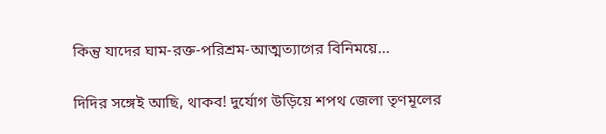কিন্তু যাদের ঘাম-রক্ত-পরিশ্রম-আত্মত্যাগের বিনিময়ে...

দিদির সঙ্গেই আছি, থাকব! দুর্যোগ উড়িয়ে শপথ জেলা তৃণমূলের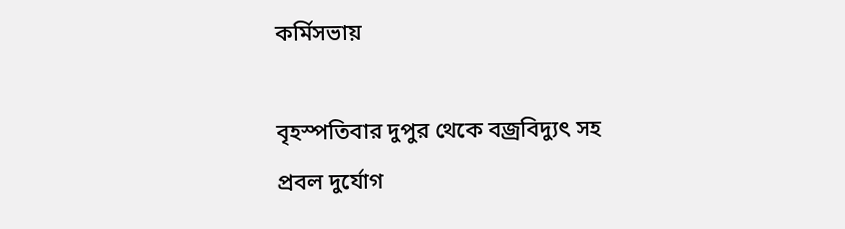কর্মিসভায়

বৃহস্পতিবার দুপুর থেকে বজ্রবিদ্যুৎ সহ প্রবল দুর্যোগ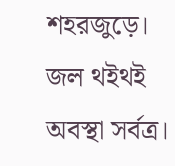শহরজুড়ে। জল থইথই অবস্থা সর্বত্র।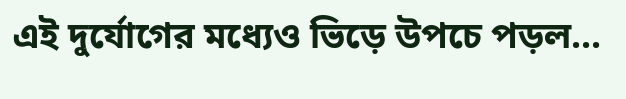এই দুর্যোগের মধ্যেও ভিড়ে উপচে পড়ল...